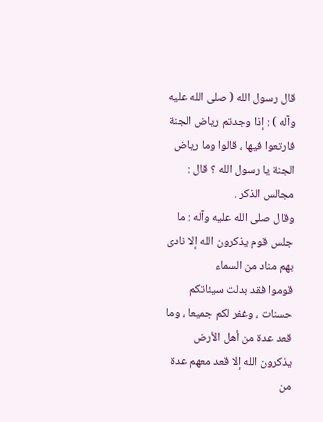قال رسول الله ( صلى الله عليه وآله ) : إذا وجدتم رياض الجنة فارتعوا فيها ، قالوا وما رياض
الجنة يا رسول الله ؟ قال : مجالس الذكر .
وقال صلى الله عليه وآله : ما جلس قوم يذكرون الله إلا نادى بهم مناد من السماء
قوموا فقد بدلت سيئاتكم حسنات ، وغفر لكم جميعا ، وما قعد عدة من أهل الأرض
يذكرون الله إلا قعد معهم عدة من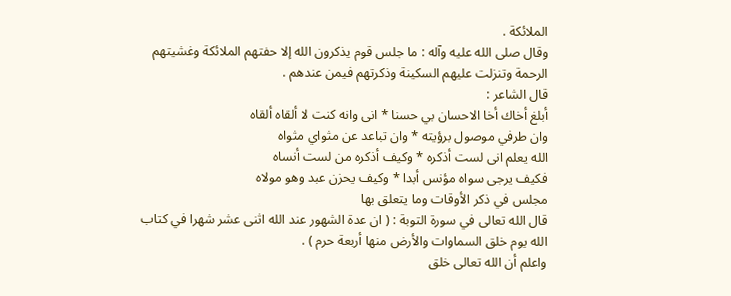الملائكة .
وقال صلى الله عليه وآله : ما جلس قوم يذكرون الله إلا حفتهم الملائكة وغشيتهم
الرحمة وتنزلت عليهم السكينة وذكرتهم فيمن عندهم .
قال الشاعر :
أبلغ أخاك أخا الاحسان بي حسنا * انى وانه كنت لا ألقاه ألقاه
وان طرفي موصول برؤيته * وان تباعد عن مثواي مثواه
الله يعلم انى لست أذكره * وكيف أذكره من لست أنساه
فكيف يرجى سواه مؤنس أبدا * وكيف يحزن عبد وهو مولاه
مجلس في ذكر الأوقات وما يتعلق بها
قال الله تعالى في سورة التوبة : ( ان عدة الشهور عند الله اثنى عشر شهرا في كتاب
الله يوم خلق السماوات والأرض منها أربعة حرم ) .
واعلم أن الله تعالى خلق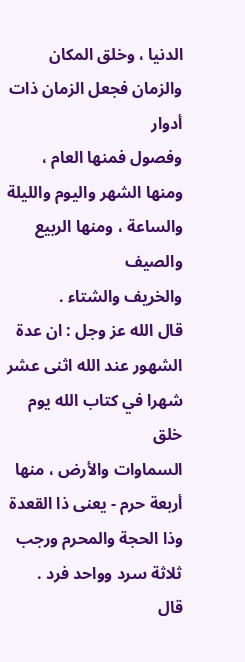الدنيا ، وخلق المكان والزمان فجعل الزمان ذات أدوار
وفصول فمنها العام ، ومنها الشهر واليوم والليلة والساعة ، ومنها الربيع والصيف
والخريف والشتاء .
قال الله عز وجل : ان عدة الشهور عند الله اثنى عشر شهرا في كتاب الله يوم خلق
السماوات والأرض ، منها أربعة حرم - يعنى ذا القعدة وذا الحجة والمحرم ورجب
ثلاثة سرد وواحد فرد .
قال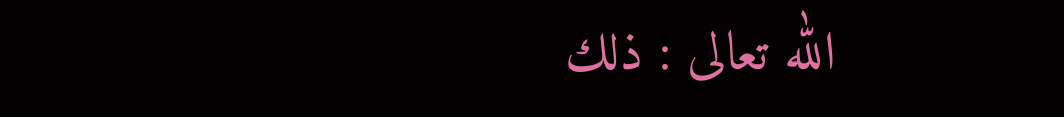الله تعالى : ذلك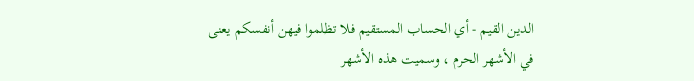الدين القيم - أي الحساب المستقيم فلا تظلموا فيهن أنفسكم يعنى
في الأشهر الحرم ، وسميت هذه الأشهر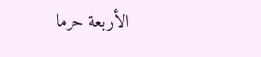الأربعة حرما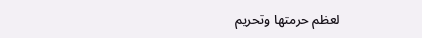لعظم حرمتها وتحريم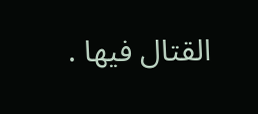القتال فيها .